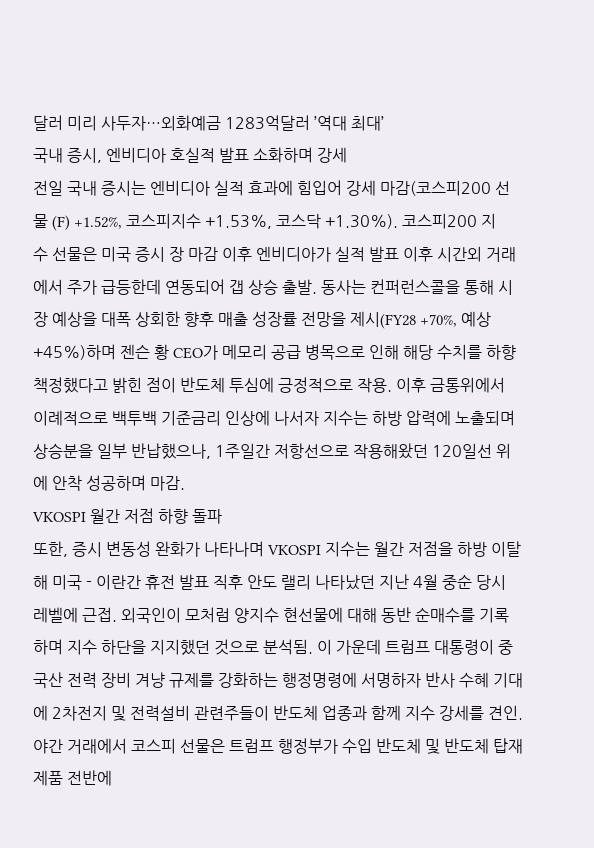달러 미리 사두자…외화예금 1283억달러 ’역대 최대’
국내 증시, 엔비디아 호실적 발표 소화하며 강세
전일 국내 증시는 엔비디아 실적 효과에 힘입어 강세 마감(코스피200 선물 (F) +1.52%, 코스피지수 +1.53%, 코스닥 +1.30%). 코스피200 지수 선물은 미국 증시 장 마감 이후 엔비디아가 실적 발표 이후 시간외 거래에서 주가 급등한데 연동되어 갭 상승 출발. 동사는 컨퍼런스콜을 통해 시장 예상을 대폭 상회한 향후 매출 성장률 전망을 제시(FY28 +70%, 예상 +45%)하며 젠슨 황 CEO가 메모리 공급 병목으로 인해 해당 수치를 하향 책정했다고 밝힌 점이 반도체 투심에 긍정적으로 작용. 이후 금통위에서 이례적으로 백투백 기준금리 인상에 나서자 지수는 하방 압력에 노출되며 상승분을 일부 반납했으나, 1주일간 저항선으로 작용해왔던 120일선 위에 안착 성공하며 마감.
VKOSPI 월간 저점 하향 돌파
또한, 증시 변동성 완화가 나타나며 VKOSPI 지수는 월간 저점을 하방 이탈해 미국 - 이란간 휴전 발표 직후 안도 랠리 나타났던 지난 4월 중순 당시 레벨에 근접. 외국인이 모처럼 양지수 현선물에 대해 동반 순매수를 기록하며 지수 하단을 지지했던 것으로 분석됨. 이 가운데 트럼프 대통령이 중국산 전력 장비 겨냥 규제를 강화하는 행정명령에 서명하자 반사 수혜 기대에 2차전지 및 전력설비 관련주들이 반도체 업종과 함께 지수 강세를 견인. 야간 거래에서 코스피 선물은 트럼프 행정부가 수입 반도체 및 반도체 탑재 제품 전반에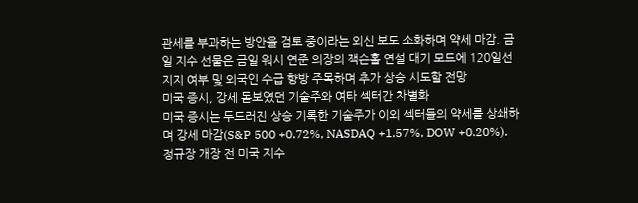관세를 부과하는 방안을 검토 중이라는 외신 보도 소화하며 약세 마감. 금일 지수 선물은 금일 워시 연준 의장의 잭슨홀 연설 대기 모드에 120일선 지지 여부 및 외국인 수급 향방 주목하며 추가 상승 시도할 전망
미국 증시, 강세 돋보였던 기술주와 여타 섹터간 차별화
미국 증시는 두드러진 상승 기록한 기술주가 이외 섹터들의 약세를 상쇄하며 강세 마감(S&P 500 +0.72%, NASDAQ +1.57%, DOW +0.20%). 정규장 개장 전 미국 지수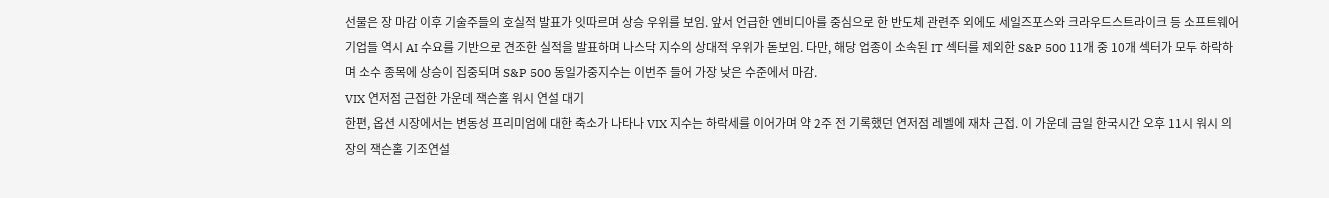선물은 장 마감 이후 기술주들의 호실적 발표가 잇따르며 상승 우위를 보임. 앞서 언급한 엔비디아를 중심으로 한 반도체 관련주 외에도 세일즈포스와 크라우드스트라이크 등 소프트웨어 기업들 역시 AI 수요를 기반으로 견조한 실적을 발표하며 나스닥 지수의 상대적 우위가 돋보임. 다만, 해당 업종이 소속된 IT 섹터를 제외한 S&P 500 11개 중 10개 섹터가 모두 하락하며 소수 종목에 상승이 집중되며 S&P 500 동일가중지수는 이번주 들어 가장 낮은 수준에서 마감.
VIX 연저점 근접한 가운데 잭슨홀 워시 연설 대기
한편, 옵션 시장에서는 변동성 프리미엄에 대한 축소가 나타나 VIX 지수는 하락세를 이어가며 약 2주 전 기록했던 연저점 레벨에 재차 근접. 이 가운데 금일 한국시간 오후 11시 워시 의장의 잭슨홀 기조연설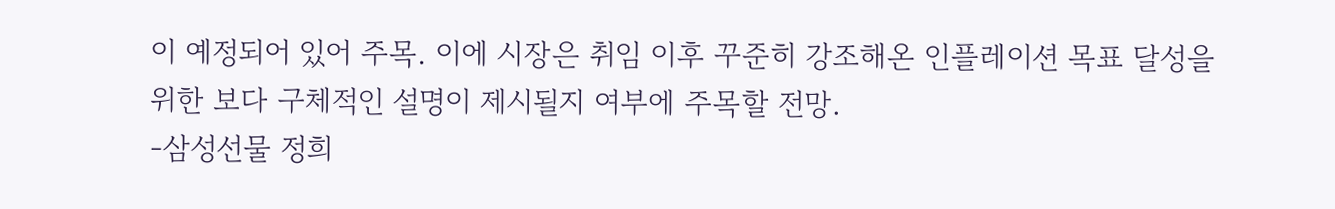이 예정되어 있어 주목. 이에 시장은 취임 이후 꾸준히 강조해온 인플레이션 목표 달성을 위한 보다 구체적인 설명이 제시될지 여부에 주목할 전망.
-삼성선물 정희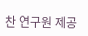찬 연구원 제공